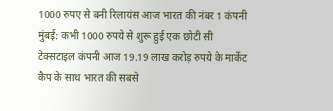1000 रुपए से बनी रिलायंस आज भारत की नंबर 1 कंपनी
मुंबई: कभी 1000 रुपये से शुरू हुई एक छोटी सी टेक्सटाइल कंपनी आज 19.19 लाख करोड़ रुपये के मार्केट कैप के साथ भारत की सबसे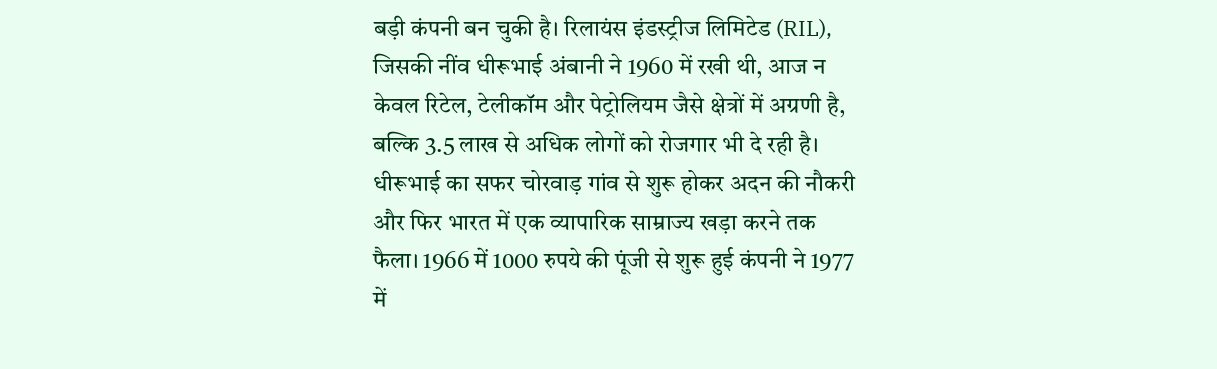बड़ी कंपनी बन चुकी है। रिलायंस इंडस्ट्रीज लिमिटेड (RIL), जिसकी नींव धीरूभाई अंबानी ने 1960 में रखी थी, आज न केवल रिटेल, टेलीकॉम और पेट्रोलियम जैसे क्षेत्रों में अग्रणी है, बल्कि 3.5 लाख से अधिक लोगों को रोजगार भी दे रही है।
धीरूभाई का सफर चोरवाड़ गांव से शुरू होकर अदन की नौकरी और फिर भारत में एक व्यापारिक साम्राज्य खड़ा करने तक फैला। 1966 में 1000 रुपये की पूंजी से शुरू हुई कंपनी ने 1977 में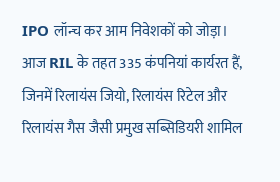IPO लॉन्च कर आम निवेशकों को जोड़ा। आज RIL के तहत 335 कंपनियां कार्यरत हैं, जिनमें रिलायंस जियो, रिलायंस रिटेल और रिलायंस गैस जैसी प्रमुख सब्सिडियरी शामिल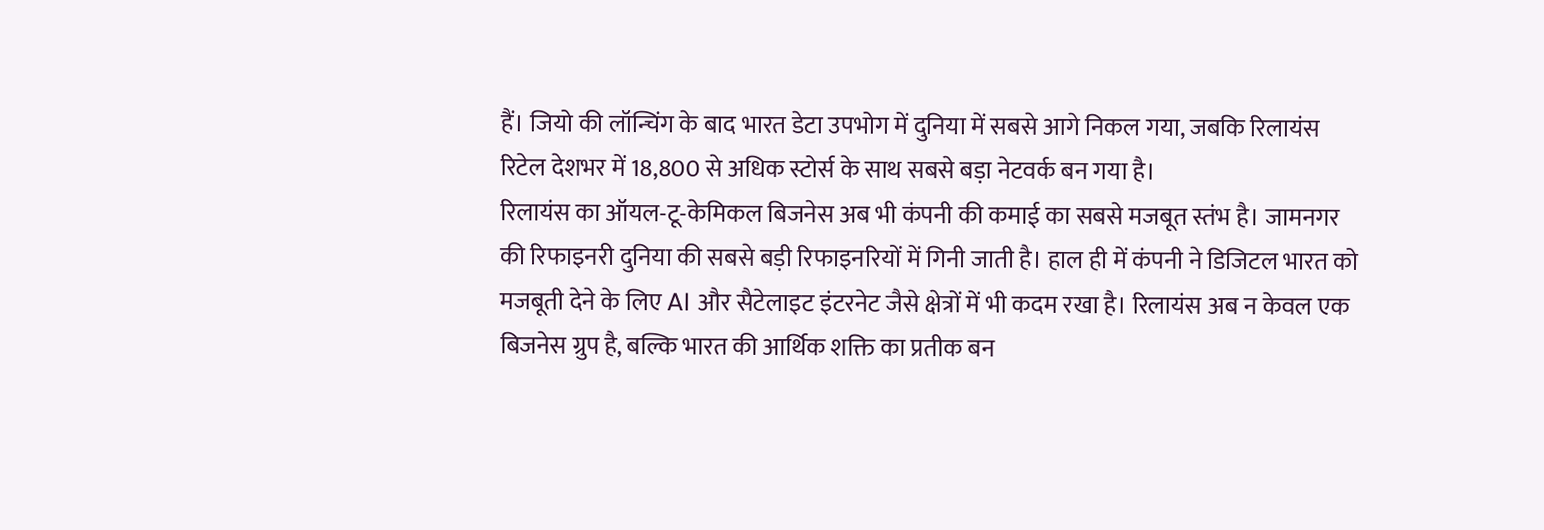हैं। जियो की लॉन्चिंग के बाद भारत डेटा उपभोग में दुनिया में सबसे आगे निकल गया, जबकि रिलायंस रिटेल देशभर में 18,800 से अधिक स्टोर्स के साथ सबसे बड़ा नेटवर्क बन गया है।
रिलायंस का ऑयल-टू-केमिकल बिजनेस अब भी कंपनी की कमाई का सबसे मजबूत स्तंभ है। जामनगर की रिफाइनरी दुनिया की सबसे बड़ी रिफाइनरियों में गिनी जाती है। हाल ही में कंपनी ने डिजिटल भारत को मजबूती देने के लिए AI और सैटेलाइट इंटरनेट जैसे क्षेत्रों में भी कदम रखा है। रिलायंस अब न केवल एक बिजनेस ग्रुप है, बल्कि भारत की आर्थिक शक्ति का प्रतीक बन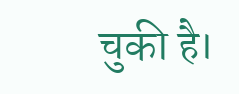चुकी है।